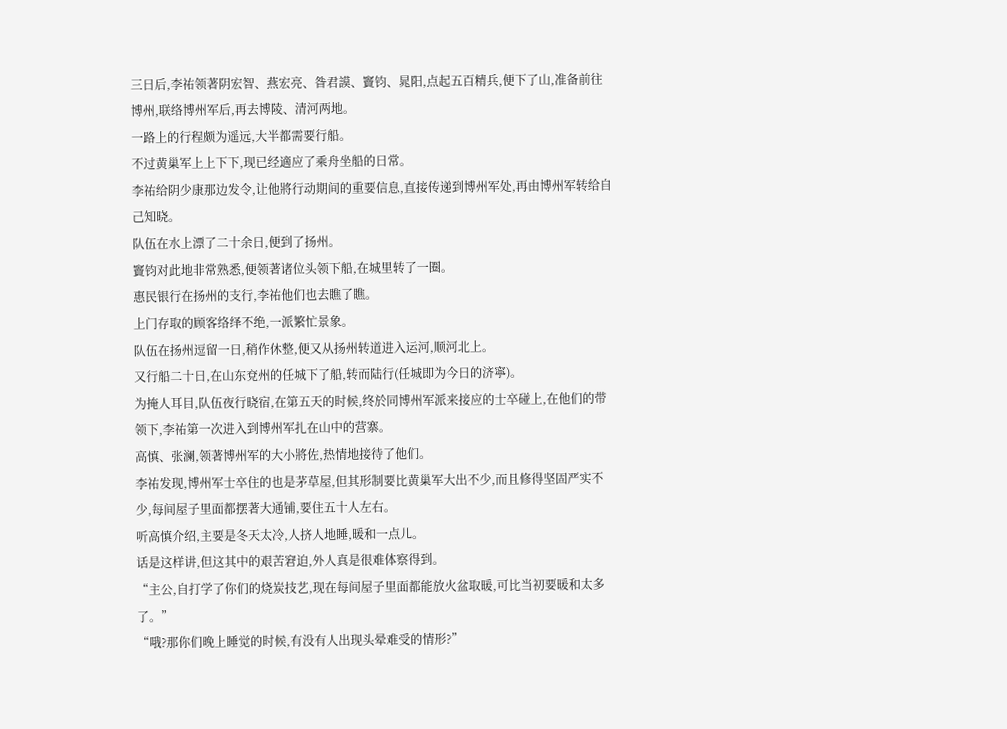三日后,李祐领著阴宏智、燕宏亮、昝君謨、竇钧、晁阳,点起五百精兵,便下了山,准备前往博州,联络博州军后,再去博陵、清河两地。
一路上的行程颇为遥远,大半都需要行船。
不过黄巢军上上下下,现已经適应了乘舟坐船的日常。
李祐给阴少康那边发令,让他將行动期间的重要信息,直接传递到博州军处,再由博州军转给自己知晓。
队伍在水上漂了二十余日,便到了扬州。
竇钧对此地非常熟悉,便领著诸位头领下船,在城里转了一圈。
惠民银行在扬州的支行,李祐他们也去瞧了瞧。
上门存取的顾客络绎不绝,一派繁忙景象。
队伍在扬州逗留一日,稍作休整,便又从扬州转道进入运河,顺河北上。
又行船二十日,在山东兗州的任城下了船,转而陆行(任城即为今日的济寧)。
为掩人耳目,队伍夜行晓宿,在第五天的时候,终於同博州军派来接应的士卒碰上,在他们的带领下,李祐第一次进入到博州军扎在山中的营寨。
高慎、张澜,领著博州军的大小將佐,热情地接待了他们。
李祐发现,博州军士卒住的也是茅草屋,但其形制要比黄巢军大出不少,而且修得坚固严实不少,每间屋子里面都摆著大通铺,要住五十人左右。
听高慎介绍,主要是冬天太冷,人挤人地睡,暖和一点儿。
话是这样讲,但这其中的艰苦窘迫,外人真是很难体察得到。
“主公,自打学了你们的烧炭技艺,现在每间屋子里面都能放火盆取暖,可比当初要暖和太多了。”
“哦?那你们晚上睡觉的时候,有没有人出现头晕难受的情形?”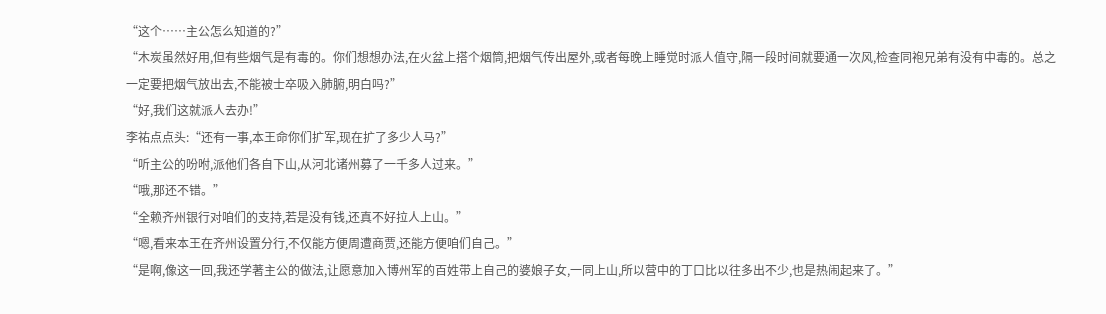“这个……主公怎么知道的?”
“木炭虽然好用,但有些烟气是有毒的。你们想想办法,在火盆上搭个烟筒,把烟气传出屋外,或者每晚上睡觉时派人值守,隔一段时间就要通一次风,检查同袍兄弟有没有中毒的。总之一定要把烟气放出去,不能被士卒吸入肺腑,明白吗?”
“好,我们这就派人去办!”
李祐点点头:“还有一事,本王命你们扩军,现在扩了多少人马?”
“听主公的吩咐,派他们各自下山,从河北诸州募了一千多人过来。”
“哦,那还不错。”
“全赖齐州银行对咱们的支持,若是没有钱,还真不好拉人上山。”
“嗯,看来本王在齐州设置分行,不仅能方便周遭商贾,还能方便咱们自己。”
“是啊,像这一回,我还学著主公的做法,让愿意加入博州军的百姓带上自己的婆娘子女,一同上山,所以营中的丁口比以往多出不少,也是热闹起来了。”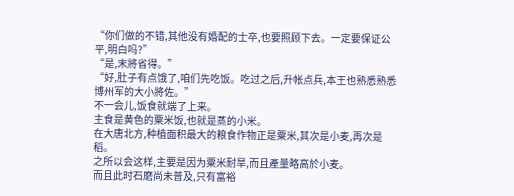“你们做的不错,其他没有婚配的士卒,也要照顾下去。一定要保证公平,明白吗?”
“是,末將省得。”
“好,肚子有点饿了,咱们先吃饭。吃过之后,升帐点兵,本王也熟悉熟悉博州军的大小將佐。”
不一会儿,饭食就端了上来。
主食是黄色的粟米饭,也就是蒸的小米。
在大唐北方,种植面积最大的粮食作物正是粟米,其次是小麦,再次是稻。
之所以会这样,主要是因为粟米耐旱,而且產量略高於小麦。
而且此时石磨尚未普及,只有富裕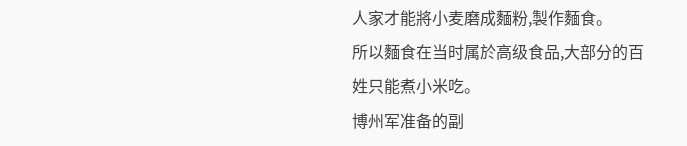人家才能將小麦磨成麵粉,製作麵食。
所以麵食在当时属於高级食品,大部分的百姓只能煮小米吃。
博州军准备的副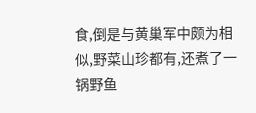食,倒是与黄巢军中颇为相似,野菜山珍都有,还煮了一锅野鱼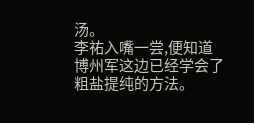汤。
李祐入嘴一尝,便知道博州军这边已经学会了粗盐提纯的方法。